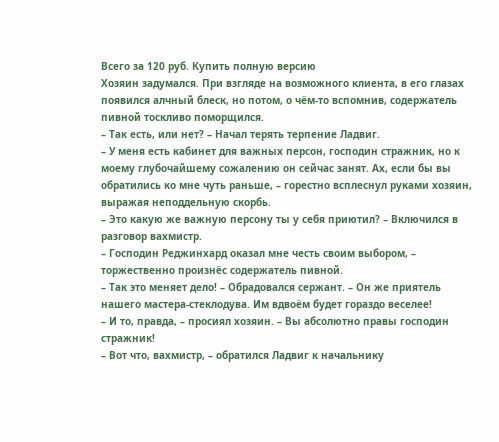Всего за 120 руб. Купить полную версию
Хозяин задумался. При взгляде на возможного клиента, в его глазах появился алчный блеск, но потом, о чём-то вспомнив, содержатель пивной тоскливо поморщился.
– Так есть, или нет? – Начал терять терпение Ладвиг.
– У меня есть кабинет для важных персон, господин стражник, но к моему глубочайшему сожалению он сейчас занят. Ах, если бы вы обратились ко мне чуть раньше, – горестно всплеснул руками хозяин, выражая неподдельную скорбь.
– Это какую же важную персону ты у себя приютил? – Включился в разговор вахмистр.
– Господин Реджинхард оказал мне честь своим выбором, – торжественно произнёс содержатель пивной.
– Так это меняет дело! – Обрадовался сержант. – Он же приятель нашего мастера-стеклодува. Им вдвоём будет гораздо веселее!
– И то, правда, – просиял хозяин. – Вы абсолютно правы господин стражник!
– Вот что, вахмистр, – обратился Ладвиг к начальнику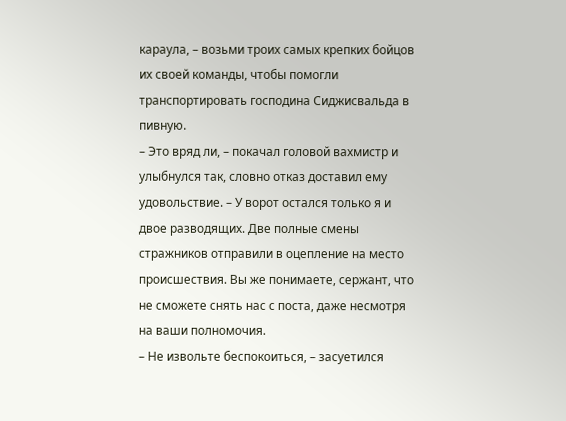караула, – возьми троих самых крепких бойцов их своей команды, чтобы помогли транспортировать господина Сиджисвальда в пивную.
– Это вряд ли, – покачал головой вахмистр и улыбнулся так, словно отказ доставил ему удовольствие. – У ворот остался только я и двое разводящих. Две полные смены стражников отправили в оцепление на место происшествия. Вы же понимаете, сержант, что не сможете снять нас с поста, даже несмотря на ваши полномочия.
– Не извольте беспокоиться, – засуетился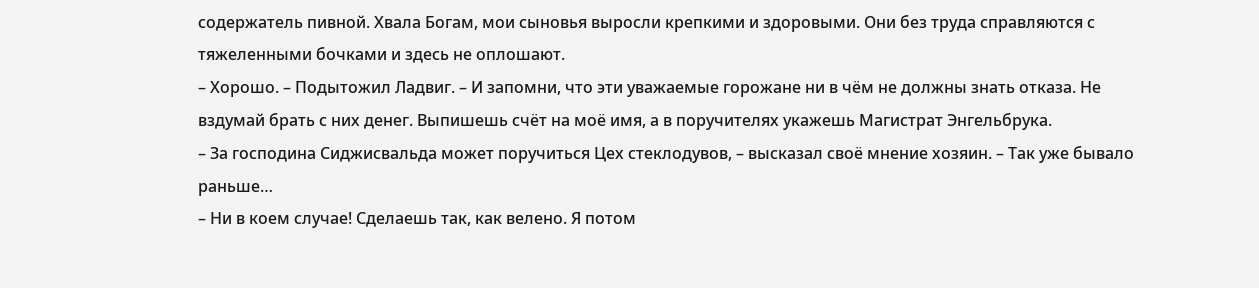содержатель пивной. Хвала Богам, мои сыновья выросли крепкими и здоровыми. Они без труда справляются с тяжеленными бочками и здесь не оплошают.
– Хорошо. – Подытожил Ладвиг. – И запомни, что эти уважаемые горожане ни в чём не должны знать отказа. Не вздумай брать с них денег. Выпишешь счёт на моё имя, а в поручителях укажешь Магистрат Энгельбрука.
– За господина Сиджисвальда может поручиться Цех стеклодувов, – высказал своё мнение хозяин. – Так уже бывало раньше…
– Ни в коем случае! Сделаешь так, как велено. Я потом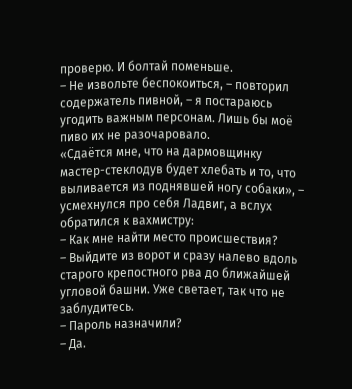проверю. И болтай поменьше.
– Не извольте беспокоиться, – повторил содержатель пивной, – я постараюсь угодить важным персонам. Лишь бы моё пиво их не разочаровало.
«Сдаётся мне, что на дармовщинку мастер-стеклодув будет хлебать и то, что выливается из поднявшей ногу собаки», – усмехнулся про себя Ладвиг, а вслух обратился к вахмистру:
– Как мне найти место происшествия?
– Выйдите из ворот и сразу налево вдоль старого крепостного рва до ближайшей угловой башни. Уже светает, так что не заблудитесь.
– Пароль назначили?
– Да.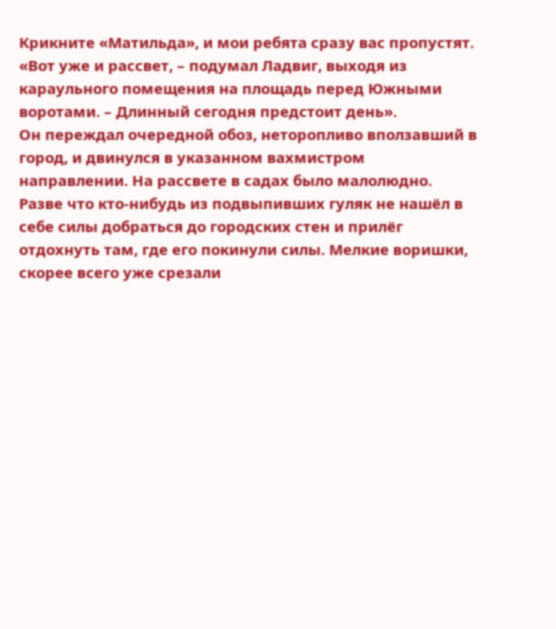Крикните «Матильда», и мои ребята сразу вас пропустят.
«Вот уже и рассвет, – подумал Ладвиг, выходя из караульного помещения на площадь перед Южными воротами. – Длинный сегодня предстоит день».
Он переждал очередной обоз, неторопливо вползавший в город, и двинулся в указанном вахмистром направлении. На рассвете в садах было малолюдно. Разве что кто-нибудь из подвыпивших гуляк не нашёл в себе силы добраться до городских стен и прилёг отдохнуть там, где его покинули силы. Мелкие воришки, скорее всего уже срезали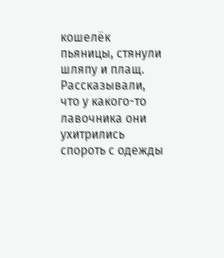кошелёк пьяницы, стянули шляпу и плащ. Рассказывали, что у какого-то лавочника они ухитрились спороть с одежды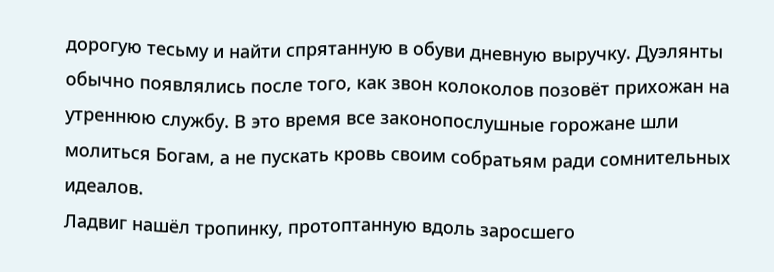дорогую тесьму и найти спрятанную в обуви дневную выручку. Дуэлянты обычно появлялись после того, как звон колоколов позовёт прихожан на утреннюю службу. В это время все законопослушные горожане шли молиться Богам, а не пускать кровь своим собратьям ради сомнительных идеалов.
Ладвиг нашёл тропинку, протоптанную вдоль заросшего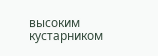высоким кустарником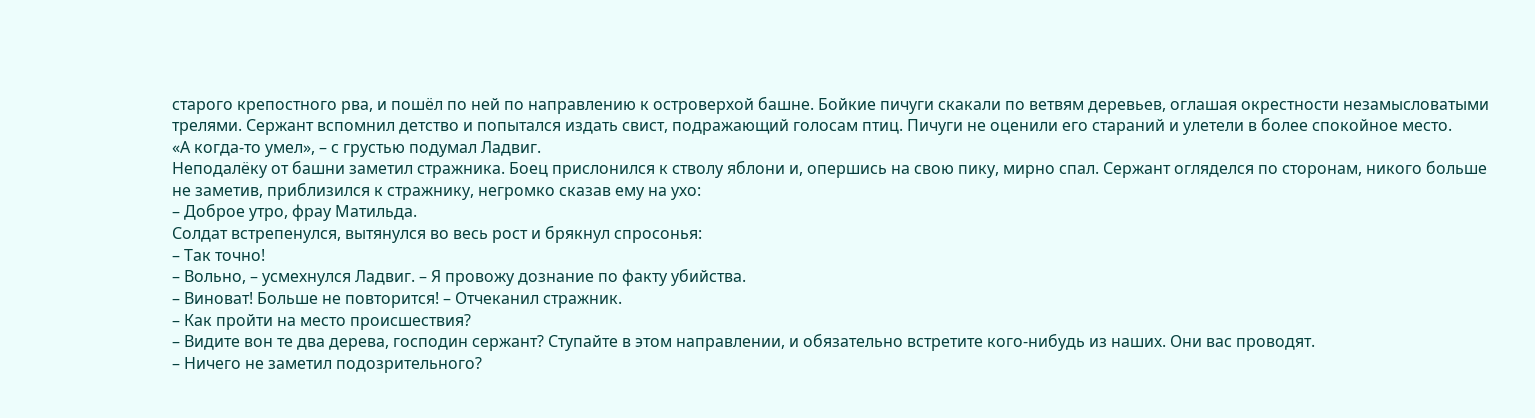старого крепостного рва, и пошёл по ней по направлению к островерхой башне. Бойкие пичуги скакали по ветвям деревьев, оглашая окрестности незамысловатыми трелями. Сержант вспомнил детство и попытался издать свист, подражающий голосам птиц. Пичуги не оценили его стараний и улетели в более спокойное место.
«А когда-то умел», – с грустью подумал Ладвиг.
Неподалёку от башни заметил стражника. Боец прислонился к стволу яблони и, опершись на свою пику, мирно спал. Сержант огляделся по сторонам, никого больше не заметив, приблизился к стражнику, негромко сказав ему на ухо:
– Доброе утро, фрау Матильда.
Солдат встрепенулся, вытянулся во весь рост и брякнул спросонья:
– Так точно!
– Вольно, – усмехнулся Ладвиг. – Я провожу дознание по факту убийства.
– Виноват! Больше не повторится! – Отчеканил стражник.
– Как пройти на место происшествия?
– Видите вон те два дерева, господин сержант? Ступайте в этом направлении, и обязательно встретите кого-нибудь из наших. Они вас проводят.
– Ничего не заметил подозрительного?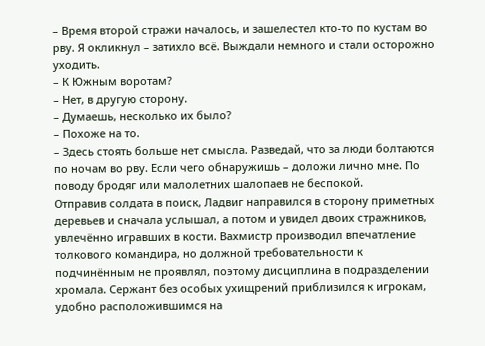– Время второй стражи началось, и зашелестел кто-то по кустам во рву. Я окликнул – затихло всё. Выждали немного и стали осторожно уходить.
– К Южным воротам?
– Нет, в другую сторону.
– Думаешь, несколько их было?
– Похоже на то.
– Здесь стоять больше нет смысла. Разведай, что за люди болтаются по ночам во рву. Если чего обнаружишь – доложи лично мне. По поводу бродяг или малолетних шалопаев не беспокой.
Отправив солдата в поиск, Ладвиг направился в сторону приметных деревьев и сначала услышал, а потом и увидел двоих стражников, увлечённо игравших в кости. Вахмистр производил впечатление толкового командира, но должной требовательности к подчинённым не проявлял, поэтому дисциплина в подразделении хромала. Сержант без особых ухищрений приблизился к игрокам, удобно расположившимся на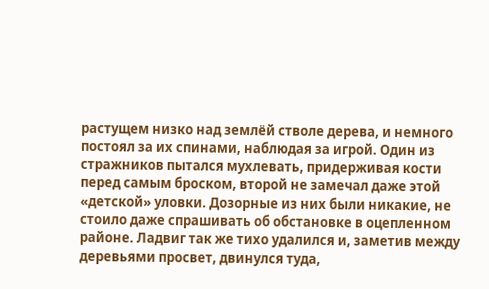растущем низко над землёй стволе дерева, и немного постоял за их спинами, наблюдая за игрой. Один из стражников пытался мухлевать, придерживая кости перед самым броском, второй не замечал даже этой «детской» уловки. Дозорные из них были никакие, не стоило даже спрашивать об обстановке в оцепленном районе. Ладвиг так же тихо удалился и, заметив между деревьями просвет, двинулся туда,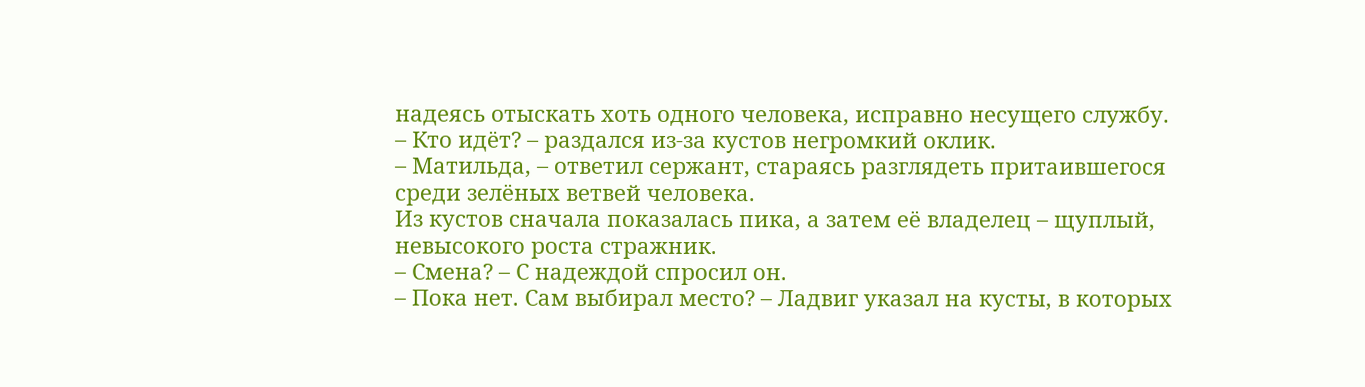надеясь отыскать хоть одного человека, исправно несущего службу.
– Кто идёт? – раздался из-за кустов негромкий оклик.
– Матильда, – ответил сержант, стараясь разглядеть притаившегося среди зелёных ветвей человека.
Из кустов сначала показалась пика, а затем её владелец – щуплый, невысокого роста стражник.
– Смена? – С надеждой спросил он.
– Пока нет. Сам выбирал место? – Ладвиг указал на кусты, в которых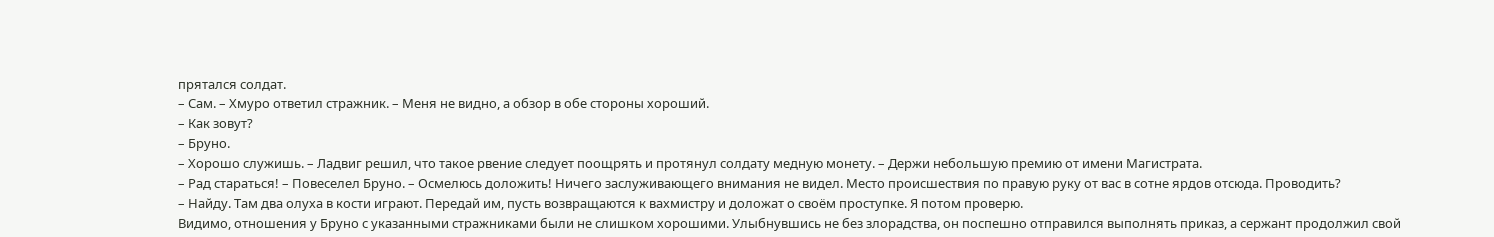прятался солдат.
– Сам. – Хмуро ответил стражник. – Меня не видно, а обзор в обе стороны хороший.
– Как зовут?
– Бруно.
– Хорошо служишь. – Ладвиг решил, что такое рвение следует поощрять и протянул солдату медную монету. – Держи небольшую премию от имени Магистрата.
– Рад стараться! – Повеселел Бруно. – Осмелюсь доложить! Ничего заслуживающего внимания не видел. Место происшествия по правую руку от вас в сотне ярдов отсюда. Проводить?
– Найду. Там два олуха в кости играют. Передай им, пусть возвращаются к вахмистру и доложат о своём проступке. Я потом проверю.
Видимо, отношения у Бруно с указанными стражниками были не слишком хорошими. Улыбнувшись не без злорадства, он поспешно отправился выполнять приказ, а сержант продолжил свой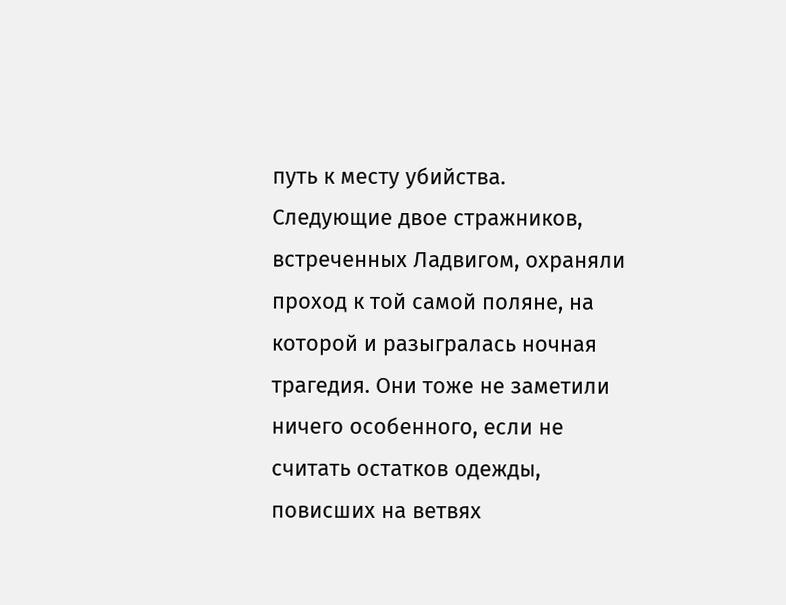путь к месту убийства.
Следующие двое стражников, встреченных Ладвигом, охраняли проход к той самой поляне, на которой и разыгралась ночная трагедия. Они тоже не заметили ничего особенного, если не считать остатков одежды, повисших на ветвях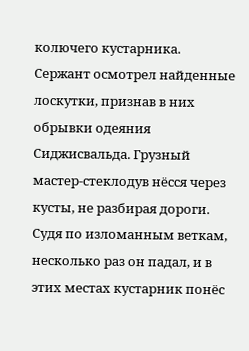колючего кустарника. Сержант осмотрел найденные лоскутки, признав в них обрывки одеяния Сиджисвальда. Грузный мастер-стеклодув нёсся через кусты, не разбирая дороги. Судя по изломанным веткам, несколько раз он падал, и в этих местах кустарник понёс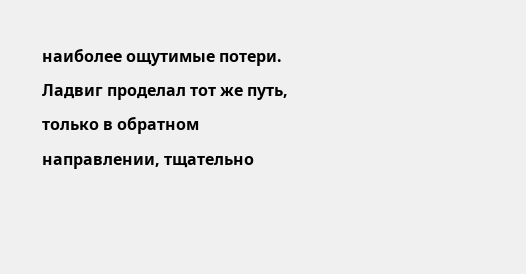наиболее ощутимые потери. Ладвиг проделал тот же путь, только в обратном направлении, тщательно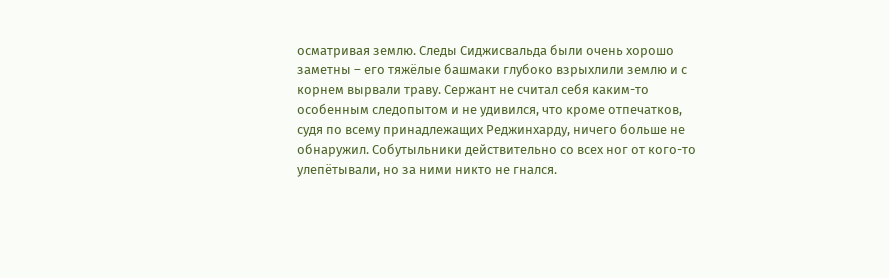осматривая землю. Следы Сиджисвальда были очень хорошо заметны – его тяжёлые башмаки глубоко взрыхлили землю и с корнем вырвали траву. Сержант не считал себя каким-то особенным следопытом и не удивился, что кроме отпечатков, судя по всему принадлежащих Реджинхарду, ничего больше не обнаружил. Собутыльники действительно со всех ног от кого-то улепётывали, но за ними никто не гнался.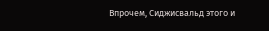Впрочем, Сиджисвальд этого и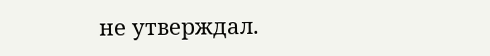не утверждал.